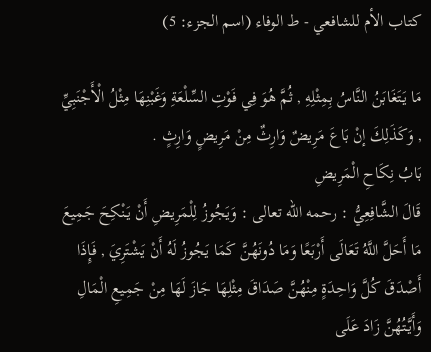كتاب الأم للشافعي - ط الوفاء (اسم الجزء: 5)

مَا يَتَغَابَنُ النَّاسُ بِمِثْلِهِ , ثُمَّ هُوَ فِي فَوْتِ السِّلْعَةِ وَغَبْنِهَا مِثْلُ الْأَجْنَبِيِّ , وَكَذَلِكَ إنْ بَاعَ مَرِيضٌ وَارِثٌ مِنْ مَرِيضٍ وَارِثٍ .
بَابُ نِكَاحِ الْمَرِيضِ
قَالَ الشَّافِعِيُّ : رحمه الله تعالى : وَيَجُوزُ لِلْمَرِيضِ أَنْ يَنْكِحَ جَمِيعَ مَا أَحَلَّ اللَّهُ تَعَالَى أَرْبَعًا وَمَا دُونَهُنَّ كَمَا يَجُوزُ لَهُ أَنْ يَشْتَرِيَ , فَإِذَا أَصْدَقَ كُلَّ وَاحِدَةٍ مِنْهُنَّ صَدَاقَ مِثْلِهَا جَازَ لَهَا مِنْ جَمِيعِ الْمَالِ وَأَيَّتُهُنَّ زَادَ عَلَى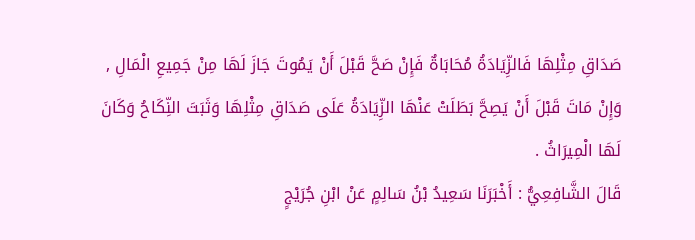صَدَاقِ مِثْلِهَا فَالزِّيَادَةُ مُحَابَاةٌ فَإِنْ صَحَّ قَبْلَ أَنْ يَمُوتَ جَازَ لَهَا مِنْ جَمِيعِ الْمَالِ , وَإِنْ مَاتَ قَبْلَ أَنْ يَصِحَّ بَطَلَتْ عَنْهَا الزِّيَادَةُ عَلَى صَدَاقِ مِثْلِهَا وَثَبَتَ النِّكَاحُ وَكَانَ لَهَا الْمِيرَاثُ .
قَالَ الشَّافِعِيُّ : أَخْبَرَنَا سَعِيدُ بْنُ سَالِمٍ عَنْ ابْنِ جُرَيْجٍ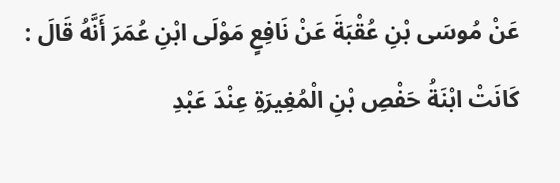عَنْ مُوسَى بْنِ عُقْبَةَ عَنْ نَافِعٍ مَوْلَى ابْنِ عُمَرَ أَنَّهُ قَالَ : كَانَتْ ابْنَةُ حَفْصِ بْنِ الْمُغِيرَةِ عِنْدَ عَبْدِ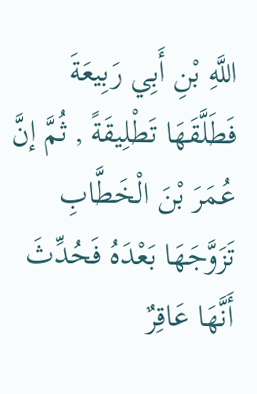اللَّهِ بْنِ أَبِي رَبِيعَةَ فَطَلَّقَهَا تَطْلِيقَةً , ثُمَّ إنَّ عُمَرَ بْنَ الْخَطَّابِ تَزَوَّجَهَا بَعْدَهُ فَحُدِّثَ أَنَّهَا عَاقِرٌ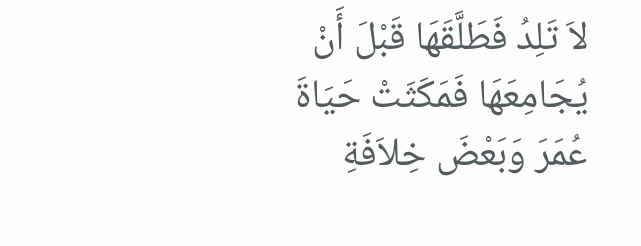لاَ تَلِدُ فَطَلَّقَهَا قَبْلَ أَنْ يُجَامِعَهَا فَمَكَثَتْ حَيَاةَ عُمَرَ وَبَعْضَ خِلاَفَةِ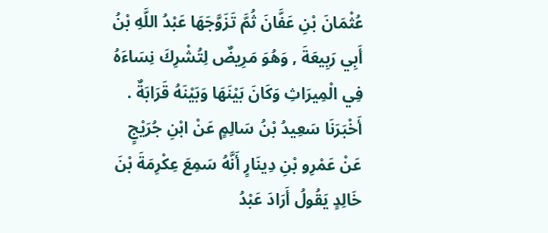عُثْمَانَ بْنِ عَفَّانَ ثُمَّ تَزَوَّجَهَا عَبْدُ اللَّهِ بْنُ أَبِي رَبِيعَةَ , وَهُوَ مَرِيضٌ لِتُشْرِكَ نِسَاءَهُ فِي الْمِيرَاثِ وَكَانَ بَيْنَهَا وَبَيْنَهُ قَرَابَةٌ . أَخْبَرَنَا سَعِيدُ بْنُ سَالِمٍ عَنْ ابْنِ جُرَيْجٍ عَنْ عَمْرِو بْنِ دِينَارٍ أَنَّهُ سَمِعَ عِكْرِمَةَ بْنَ خَالِدٍ يَقُولُ أَرَادَ عَبْدُ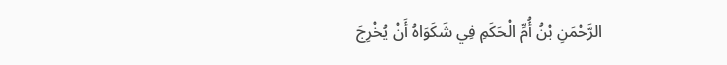الرَّحْمَنِ بْنُ أُمِّ الْحَكَمِ فِي شَكَوَاهُ أَنْ يُخْرِجَ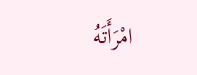امْرَأَتَهُ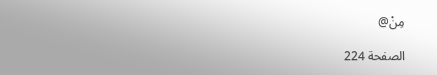مِنْ@

الصفحة 224